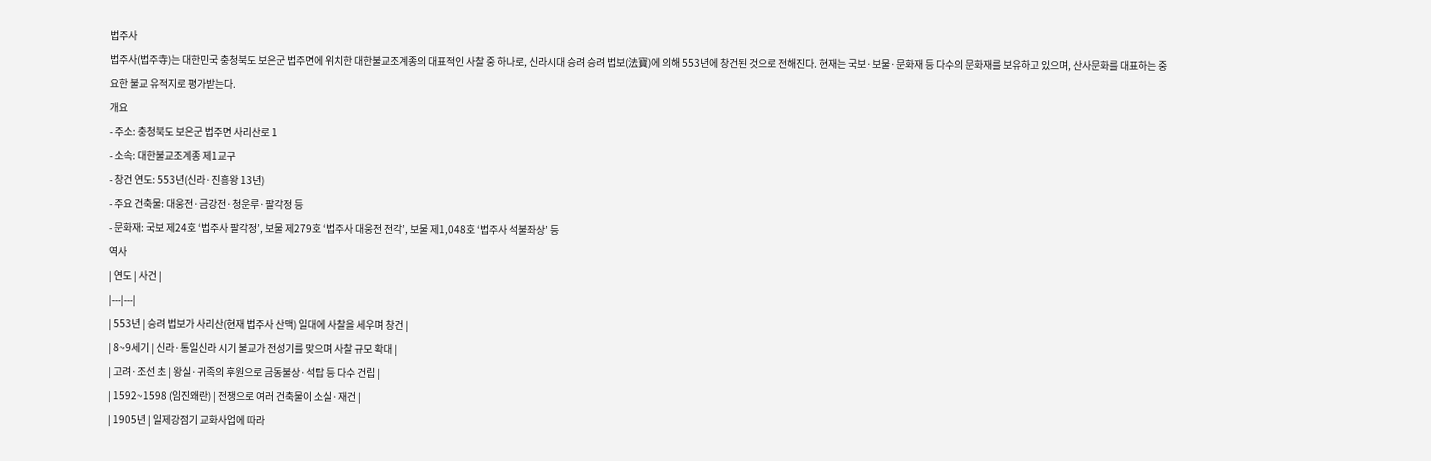법주사
법주사(법주寺)는 대한민국 충청북도 보은군 법주면에 위치한 대한불교조계종의 대표적인 사찰 중 하나로, 신라시대 승려 승려 법보(法寶)에 의해 553년에 창건된 것으로 전해진다. 현재는 국보·보물·문화재 등 다수의 문화재를 보유하고 있으며, 산사문화를 대표하는 중요한 불교 유적지로 평가받는다.
개요
- 주소: 충청북도 보은군 법주면 사리산로 1
- 소속: 대한불교조계종 제1교구
- 창건 연도: 553년(신라·진흥왕 13년)
- 주요 건축물: 대웅전·금강전·청운루·팔각정 등
- 문화재: 국보 제24호 ‘법주사 팔각정’, 보물 제279호 ‘법주사 대웅전 전각’, 보물 제1,048호 ‘법주사 석불좌상’ 등
역사
| 연도 | 사건 |
|---|---|
| 553년 | 승려 법보가 사리산(현재 법주사 산맥) 일대에 사찰을 세우며 창건 |
| 8~9세기 | 신라·통일신라 시기 불교가 전성기를 맞으며 사찰 규모 확대 |
| 고려·조선 초 | 왕실·귀족의 후원으로 금동불상·석탑 등 다수 건립 |
| 1592~1598 (임진왜란) | 전쟁으로 여러 건축물이 소실·재건 |
| 1905년 | 일제강점기 교화사업에 따라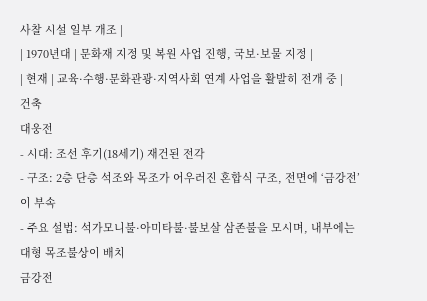사찰 시설 일부 개조 |
| 1970년대 | 문화재 지정 및 복원 사업 진행, 국보·보물 지정 |
| 현재 | 교육·수행·문화관광·지역사회 연계 사업을 활발히 전개 중 |
건축
대웅전
- 시대: 조선 후기(18세기) 재건된 전각
- 구조: 2층 단층 석조와 목조가 어우러진 혼합식 구조, 전면에 ‘금강전’이 부속
- 주요 설법: 석가모니불·아미타불·불보살 삼존불을 모시며, 내부에는 대형 목조불상이 배치
금강전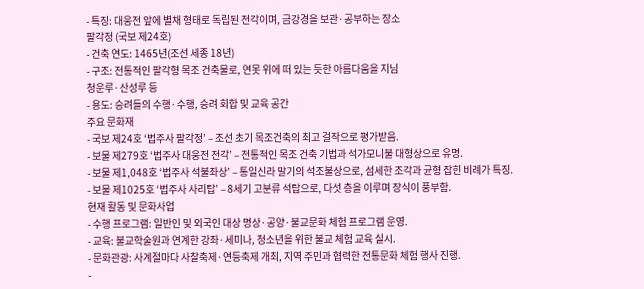- 특징: 대웅전 앞에 별채 형태로 독립된 전각이며, 금강경을 보관·공부하는 장소
팔각정 (국보 제24호)
- 건축 연도: 1465년(조선 세종 18년)
- 구조: 전통적인 팔각형 목조 건축물로, 연못 위에 떠 있는 듯한 아름다움을 지님
청운루·산성루 등
- 용도: 승려들의 수행·수행, 승려 회합 및 교육 공간
주요 문화재
- 국보 제24호 ‘법주사 팔각정’ – 조선 초기 목조건축의 최고 걸작으로 평가받음.
- 보물 제279호 ‘법주사 대웅전 전각’ – 전통적인 목조 건축 기법과 석가모니불 대형상으로 유명.
- 보물 제1,048호 ‘법주사 석불좌상’ – 통일신라 말기의 석조불상으로, 섬세한 조각과 균형 잡힌 비례가 특징.
- 보물 제1025호 ‘법주사 사리탑’ – 8세기 고분류 석탑으로, 다섯 층을 이루며 장식이 풍부함.
현재 활동 및 문화사업
- 수행 프로그램: 일반인 및 외국인 대상 명상·공양·불교문화 체험 프로그램 운영.
- 교육: 불교학술원과 연계한 강좌·세미나, 청소년을 위한 불교 체험 교육 실시.
- 문화관광: 사계절마다 사찰축제·연등축제 개최, 지역 주민과 협력한 전통문화 체험 행사 진행.
-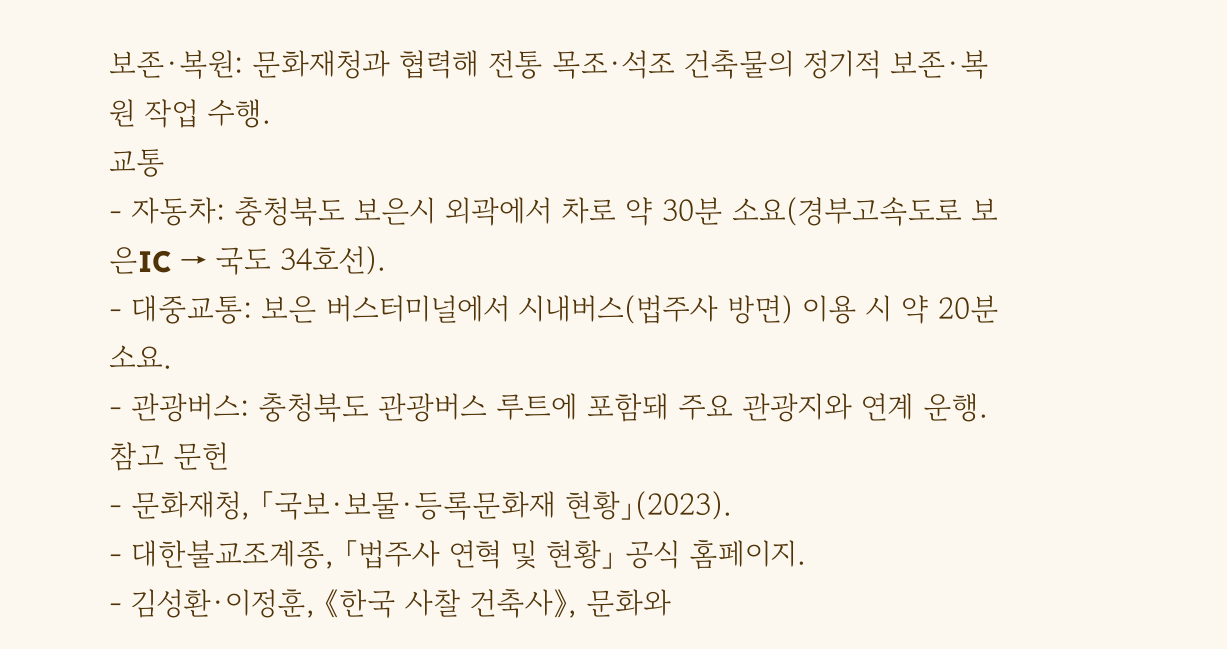보존·복원: 문화재청과 협력해 전통 목조·석조 건축물의 정기적 보존·복원 작업 수행.
교통
- 자동차: 충청북도 보은시 외곽에서 차로 약 30분 소요(경부고속도로 보은IC → 국도 34호선).
- 대중교통: 보은 버스터미널에서 시내버스(법주사 방면) 이용 시 약 20분 소요.
- 관광버스: 충청북도 관광버스 루트에 포함돼 주요 관광지와 연계 운행.
참고 문헌
- 문화재청, 「국보·보물·등록문화재 현황」(2023).
- 대한불교조계종, 「법주사 연혁 및 현황」 공식 홈페이지.
- 김성환·이정훈, 《한국 사찰 건축사》, 문화와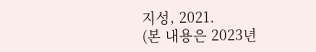지성, 2021.
(본 내용은 2023년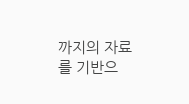까지의 자료를 기반으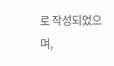로 작성되었으며,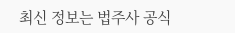최신 정보는 법주사 공식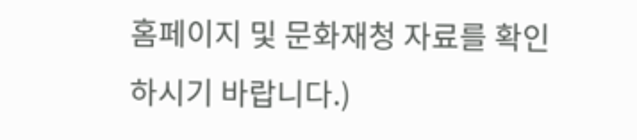홈페이지 및 문화재청 자료를 확인하시기 바랍니다.)